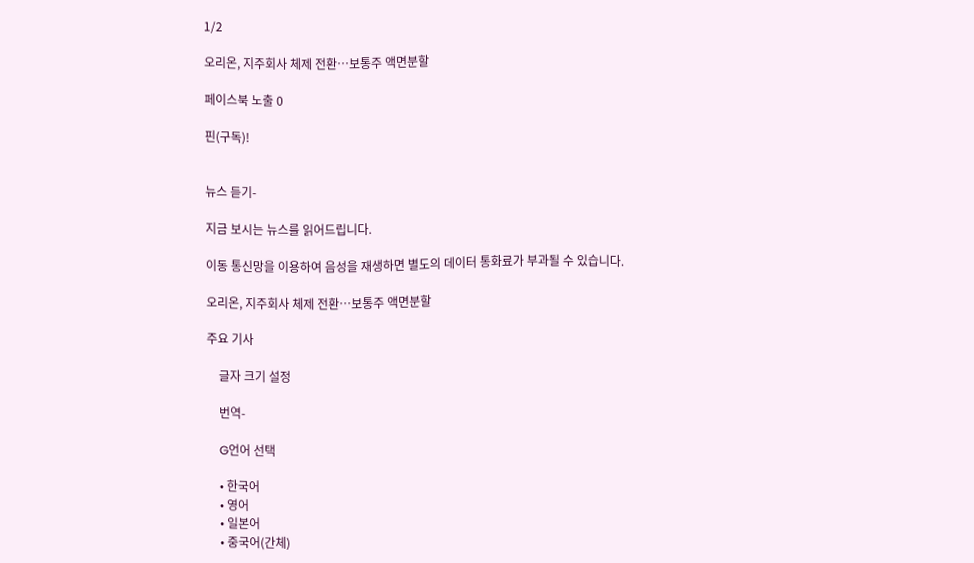1/2

오리온, 지주회사 체제 전환…보통주 액면분할

페이스북 노출 0

핀(구독)!


뉴스 듣기-

지금 보시는 뉴스를 읽어드립니다.

이동 통신망을 이용하여 음성을 재생하면 별도의 데이터 통화료가 부과될 수 있습니다.

오리온, 지주회사 체제 전환…보통주 액면분할

주요 기사

    글자 크기 설정

    번역-

    G언어 선택

    • 한국어
    • 영어
    • 일본어
    • 중국어(간체)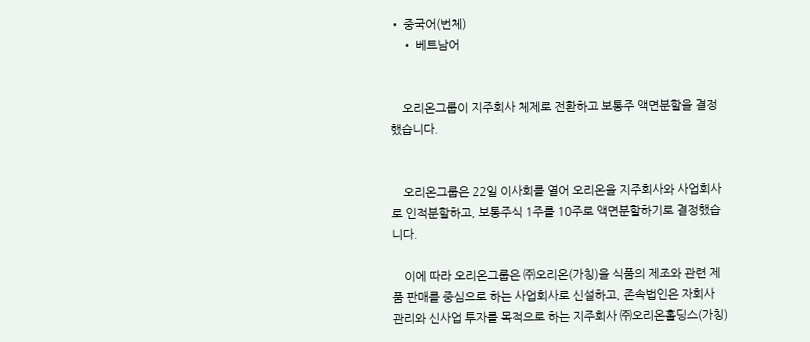• 중국어(번체)
    • 베트남어


    오리온그룹이 지주회사 체제로 전환하고 보통주 액면분할을 결정했습니다.


    오리온그룹은 22일 이사회를 열어 오리온을 지주회사와 사업회사로 인적분할하고, 보통주식 1주를 10주로 액면분할하기로 결정했습니다.

    이에 따라 오리온그룹은 ㈜오리온(가칭)을 식품의 제조와 관련 제품 판매를 중심으로 하는 사업회사로 신설하고, 존속법인은 자회사 관리와 신사업 투자를 목적으로 하는 지주회사 ㈜오리온홀딩스(가칭)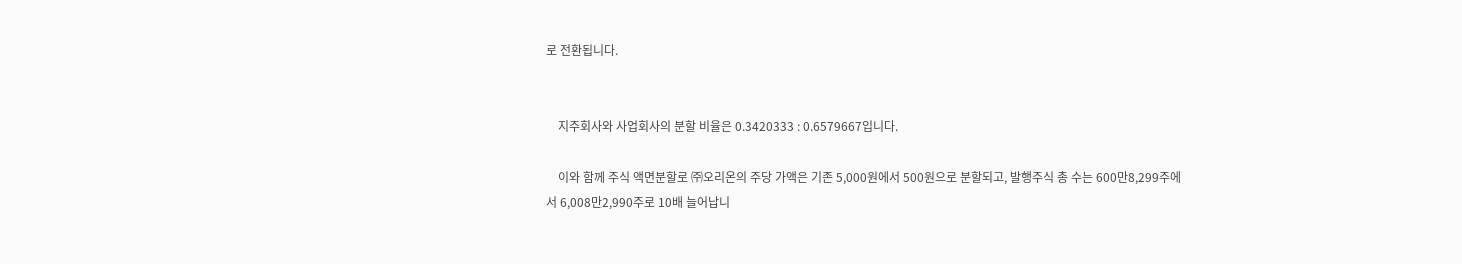로 전환됩니다.


    지주회사와 사업회사의 분할 비율은 0.3420333 : 0.6579667입니다.

    이와 함께 주식 액면분할로 ㈜오리온의 주당 가액은 기존 5,000원에서 500원으로 분할되고, 발행주식 총 수는 600만8,299주에서 6,008만2,990주로 10배 늘어납니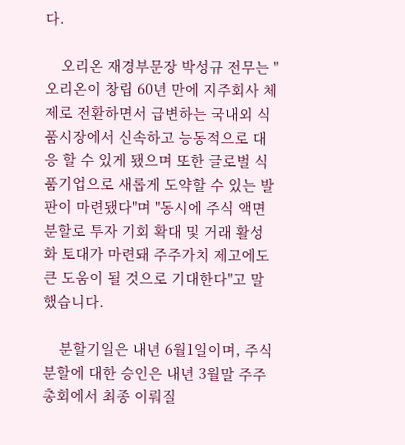다.

    오리온 재경부문장 박성규 전무는 "오리온이 창립 60년 만에 지주회사 체제로 전환하면서 급변하는 국내외 식품시장에서 신속하고 능동적으로 대응 할 수 있게 됐으며 또한 글로벌 식품기업으로 새롭게 도약할 수 있는 발판이 마련됐다"며 "동시에 주식 액면분할로 투자 기회 확대 및 거래 활성화 토대가 마련돼 주주가치 제고에도 큰 도움이 될 것으로 기대한다"고 말했습니다.

    분할기일은 내년 6월1일이며, 주식분할에 대한 승인은 내년 3월말 주주총회에서 최종 이뤄질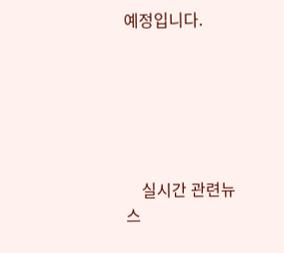예정입니다.






    실시간 관련뉴스